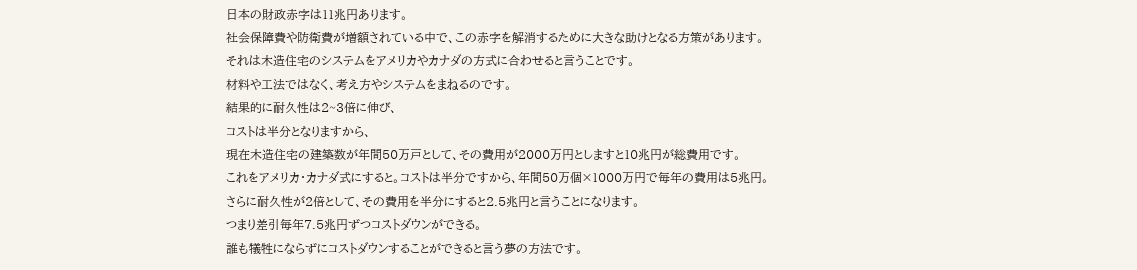日本の財政赤字は11兆円あります。
社会保障費や防衛費が増額されている中で、この赤字を解消するために大きな助けとなる方策があります。
それは木造住宅のシステムをアメリカやカナダの方式に合わせると言うことです。
材料や工法ではなく、考え方やシステムをまねるのです。
結果的に耐久性は2~3倍に伸び、
コストは半分となりますから、
現在木造住宅の建築数が年間50万戸として、その費用が2000万円としますと10兆円が総費用です。
これをアメリカ・カナダ式にすると。コストは半分ですから、年間50万個×1000万円で毎年の費用は5兆円。
さらに耐久性が2倍として、その費用を半分にすると2.5兆円と言うことになります。
つまり差引毎年7.5兆円ずつコストダウンができる。
誰も犠牲にならずにコストダウンすることができると言う夢の方法です。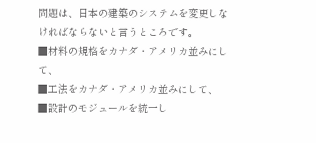問題は、日本の建築のシステムを変更しなければならないと言うところです。
■材料の規格をカナダ・アメリカ並みにして、
■工法をカナダ・アメリカ並みにして、
■設計のモジュールを統一し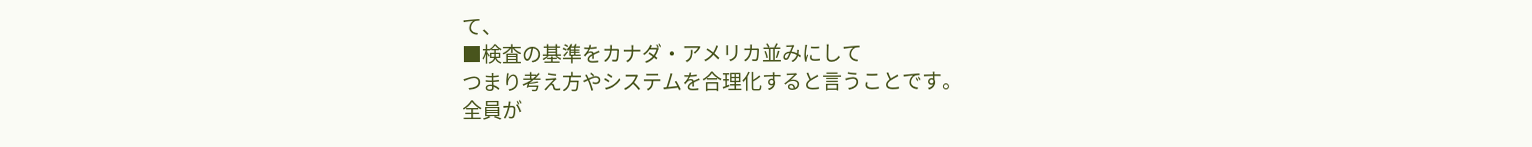て、
■検査の基準をカナダ・アメリカ並みにして
つまり考え方やシステムを合理化すると言うことです。
全員が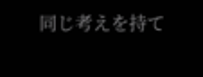同じ考えを持て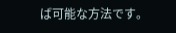ば可能な方法です。